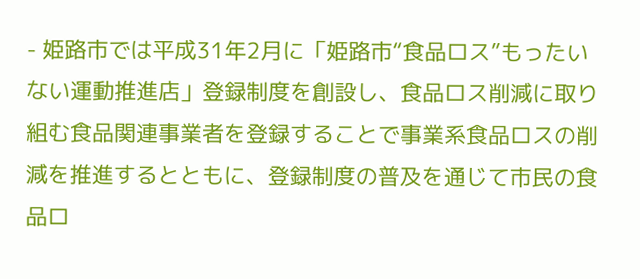- 姫路市では平成31年2月に「姫路市“食品ロス”もったいない運動推進店」登録制度を創設し、食品ロス削減に取り組む食品関連事業者を登録することで事業系食品ロスの削減を推進するとともに、登録制度の普及を通じて市民の食品ロ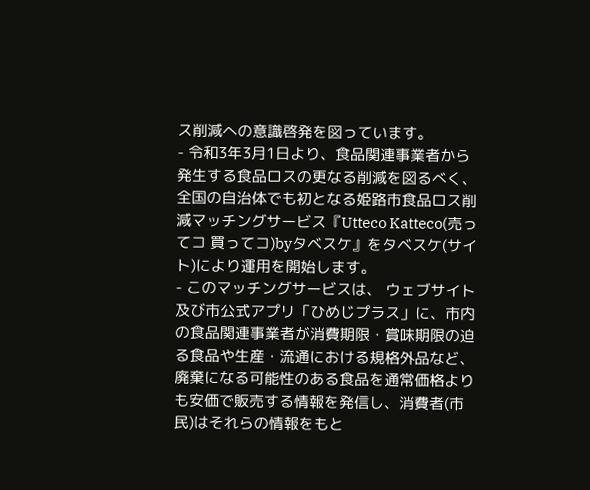ス削減への意識啓発を図っています。
- 令和3年3月1日より、食品関連事業者から発生する食品ロスの更なる削減を図るべく、全国の自治体でも初となる姫路市食品ロス削減マッチングサービス『Utteco Katteco(売ってコ 買ってコ)byタベスケ』をタベスケ(サイト)により運用を開始します。
- このマッチングサービスは、 ウェブサイト及び市公式アプリ「ひめじプラス」に、市内の食品関連事業者が消費期限・賞味期限の迫る食品や生産・流通における規格外品など、廃棄になる可能性のある食品を通常価格よりも安価で販売する情報を発信し、消費者(市民)はそれらの情報をもと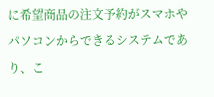に希望商品の注文予約がスマホやパソコンからできるシステムであり、こ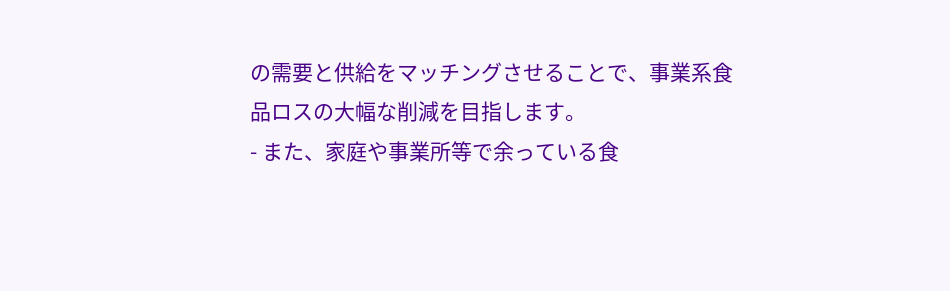の需要と供給をマッチングさせることで、事業系食品ロスの大幅な削減を目指します。
- また、家庭や事業所等で余っている食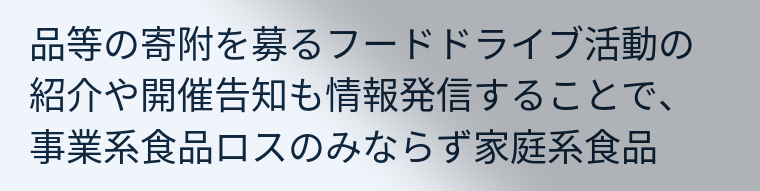品等の寄附を募るフードドライブ活動の紹介や開催告知も情報発信することで、事業系食品ロスのみならず家庭系食品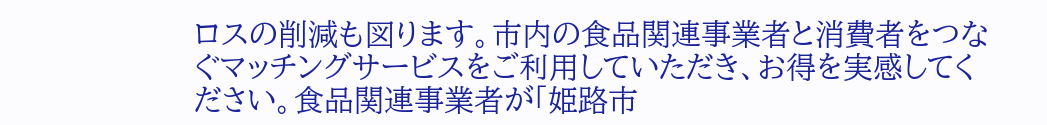ロスの削減も図ります。市内の食品関連事業者と消費者をつなぐマッチングサービスをご利用していただき、お得を実感してください。食品関連事業者が「姫路市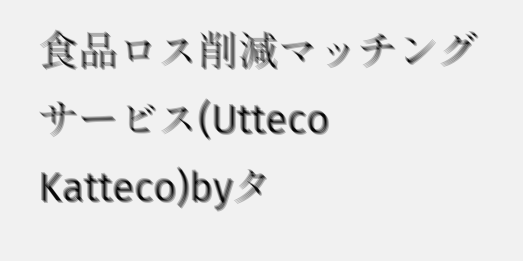食品ロス削減マッチングサービス(Utteco Katteco)byタ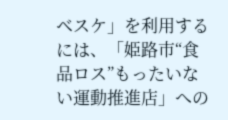ベスケ」を利用するには、「姫路市“食品ロス”もったいない運動推進店」への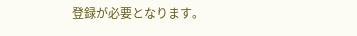登録が必要となります。